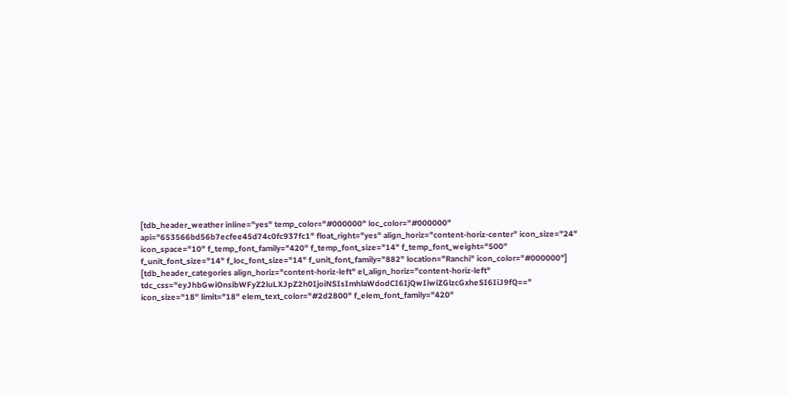[tdb_header_weather inline="yes" temp_color="#000000" loc_color="#000000" api="653566bd56b7ecfee45d74c0fc937fc1" float_right="yes" align_horiz="content-horiz-center" icon_size="24" icon_space="10" f_temp_font_family="420" f_temp_font_size="14" f_temp_font_weight="500" f_unit_font_size="14" f_loc_font_size="14" f_unit_font_family="882" location="Ranchi" icon_color="#000000"]
[tdb_header_categories align_horiz="content-horiz-left" el_align_horiz="content-horiz-left" tdc_css="eyJhbGwiOnsibWFyZ2luLXJpZ2h0IjoiNSIsImhlaWdodCI6IjQwIiwiZGlzcGxheSI6IiJ9fQ==" icon_size="18" limit="18" elem_text_color="#2d2800" f_elem_font_family="420"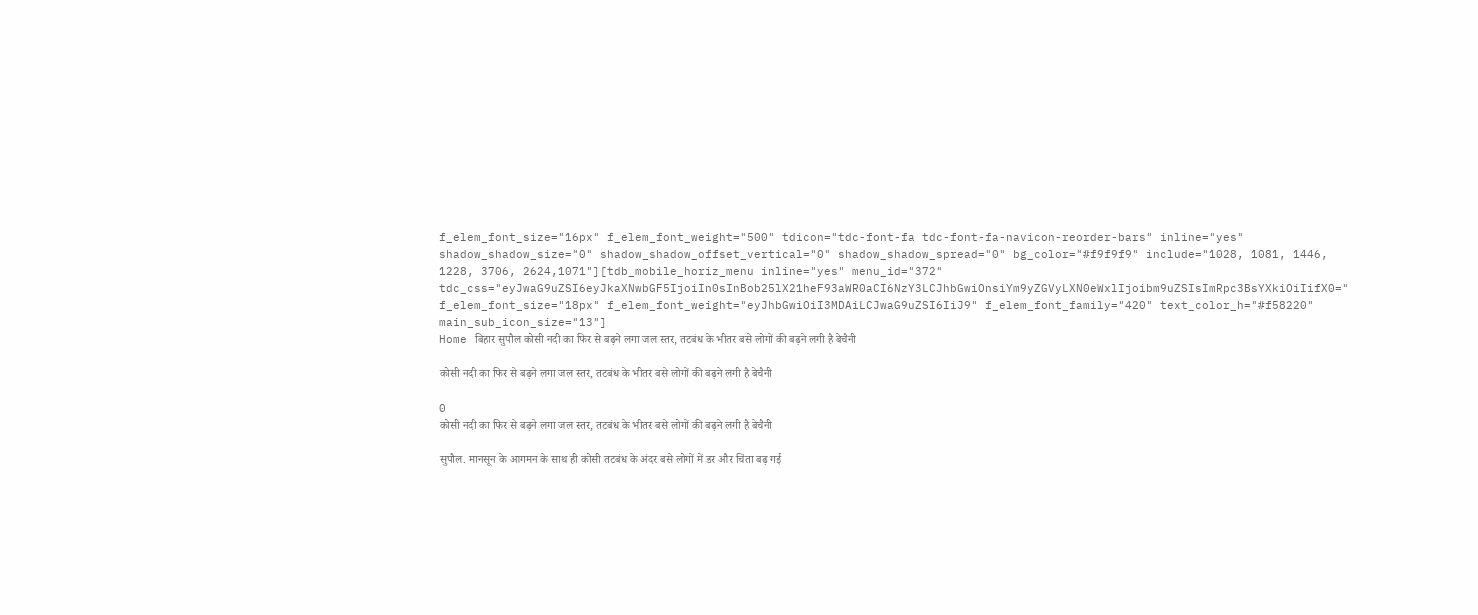f_elem_font_size="16px" f_elem_font_weight="500" tdicon="tdc-font-fa tdc-font-fa-navicon-reorder-bars" inline="yes" shadow_shadow_size="0" shadow_shadow_offset_vertical="0" shadow_shadow_spread="0" bg_color="#f9f9f9" include="1028, 1081, 1446, 1228, 3706, 2624,1071"][tdb_mobile_horiz_menu inline="yes" menu_id="372" tdc_css="eyJwaG9uZSI6eyJkaXNwbGF5IjoiIn0sInBob25lX21heF93aWR0aCI6NzY3LCJhbGwiOnsiYm9yZGVyLXN0eWxlIjoibm9uZSIsImRpc3BsYXkiOiIifX0=" f_elem_font_size="18px" f_elem_font_weight="eyJhbGwiOiI3MDAiLCJwaG9uZSI6IiJ9" f_elem_font_family="420" text_color_h="#f58220" main_sub_icon_size="13"]
Home बिहार सुपौल कोसी नदी का फिर से बढ़ने लगा जल स्तर, तटबंध के भीतर बसे लोगों की बढ़ने लगी है बेचैनी

कोसी नदी का फिर से बढ़ने लगा जल स्तर, तटबंध के भीतर बसे लोगों की बढ़ने लगी है बेचैनी

0
कोसी नदी का फिर से बढ़ने लगा जल स्तर, तटबंध के भीतर बसे लोगों की बढ़ने लगी है बेचैनी

सुपौल. मानसून के आगमन के साथ ही कोसी तटबंध के अंदर बसे लोगों में डर और चिंता बढ़ गई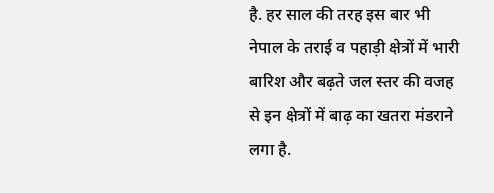है. हर साल की तरह इस बार भी नेपाल के तराई व पहाड़ी क्षेत्रों में भारी बारिश और बढ़ते जल स्तर की वजह से इन क्षेत्रों में बाढ़ का खतरा मंडराने लगा है.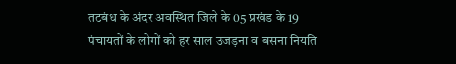तटबंध के अंदर अवस्थित जिले के 05 प्रखंड के 19 पंचायतों के लोगों को हर साल उजड़ना व बसना नियति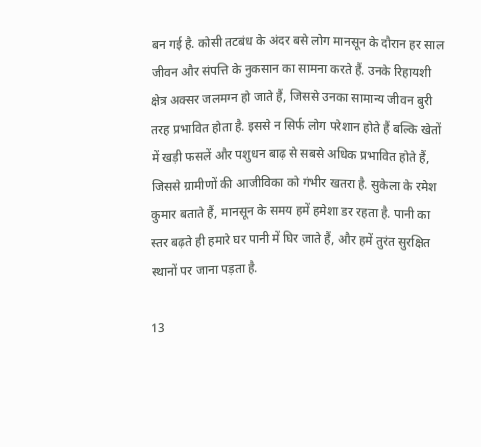बन गई है. कोसी तटबंध के अंदर बसे लोग मानसून के दौरान हर साल जीवन और संपत्ति के नुकसान का सामना करते हैं. उनके रिहायशी क्षेत्र अक्सर जलमग्न हो जाते हैं, जिससे उनका सामान्य जीवन बुरी तरह प्रभावित होता है. इससे न सिर्फ लोग परेशान होते हैं बल्कि खेतों में खड़ी फसलें और पशुधन बाढ़ से सबसे अधिक प्रभावित होते हैं, जिससे ग्रामीणों की आजीविका को गंभीर खतरा है. सुकेला के रमेश कुमार बताते हैं, मानसून के समय हमें हमेशा डर रहता है. पानी का स्तर बढ़ते ही हमारे घर पानी में घिर जाते हैं, और हमें तुरंत सुरक्षित स्थानों पर जाना पड़ता है.

13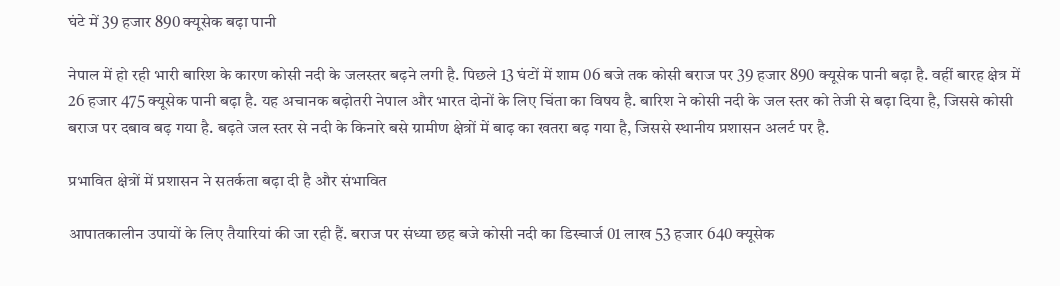घंटे में 39 हजार 890 क्यूसेक बढ़ा पानी

नेपाल में हो रही भारी बारिश के कारण कोसी नदी के जलस्तर बढ़ने लगी है. पिछले 13 घंटों में शाम 06 बजे तक कोसी बराज पर 39 हजार 890 क्यूसेक पानी बढ़ा है. वहीं बारह क्षेत्र में 26 हजार 475 क्यूसेक पानी बढ़ा है. यह अचानक बढ़ोतरी नेपाल और भारत दोनों के लिए चिंता का विषय है. बारिश ने कोसी नदी के जल स्तर को तेजी से बढ़ा दिया है, जिससे कोसी बराज पर दबाव बढ़ गया है. बढ़ते जल स्तर से नदी के किनारे बसे ग्रामीण क्षेत्रों में बाढ़ का खतरा बढ़ गया है, जिससे स्थानीय प्रशासन अलर्ट पर है.

प्रभावित क्षेत्रों में प्रशासन ने सतर्कता बढ़ा दी है और संभावित

आपातकालीन उपायों के लिए तैयारियां की जा रही हैं. बराज पर संध्या छह बजे कोसी नदी का डिस्चार्ज 01 लाख 53 हजार 640 क्यूसेक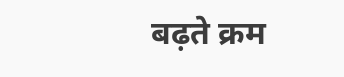बढ़ते क्रम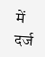में दर्ज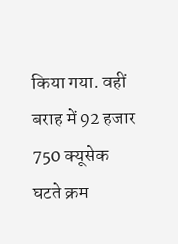किया गया. वहीं बराह में 92 हजार 750 क्यूसेक घटते क्रम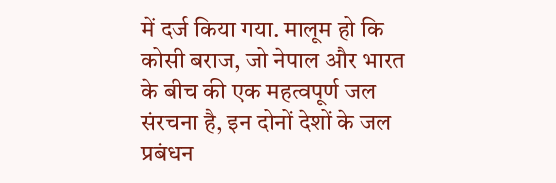में दर्ज किया गया. मालूम हो कि कोसी बराज, जो नेपाल और भारत के बीच की एक महत्वपूर्ण जल संरचना है, इन दोनों देशों के जल प्रबंधन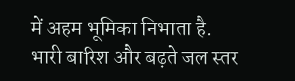में अहम भूमिका निभाता है. भारी बारिश और बढ़ते जल स्तर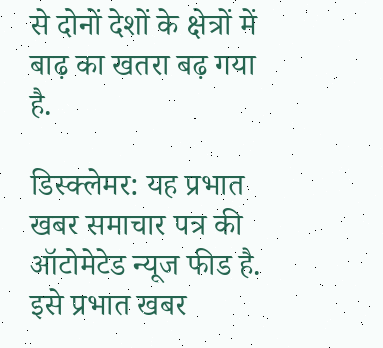से दोनों देशों के क्षेत्रों में बाढ़ का खतरा बढ़ गया है.

डिस्क्लेमर: यह प्रभात खबर समाचार पत्र की ऑटोमेटेड न्यूज फीड है. इसे प्रभात खबर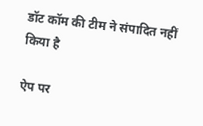डॉट कॉम की टीम ने संपादित नहीं किया है

ऐप पर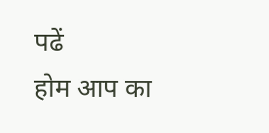पढें
होम आप का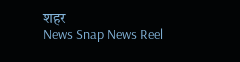शहर
News Snap News Reel